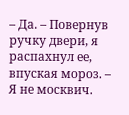– Да. – Повернув ручку двери, я распахнул ее, впуская мороз. – Я не москвич.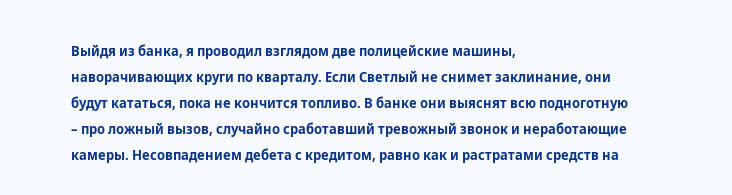Выйдя из банка, я проводил взглядом две полицейские машины, наворачивающих круги по кварталу. Если Светлый не снимет заклинание, они будут кататься, пока не кончится топливо. В банке они выяснят всю подноготную – про ложный вызов, случайно сработавший тревожный звонок и неработающие камеры. Несовпадением дебета с кредитом, равно как и растратами средств на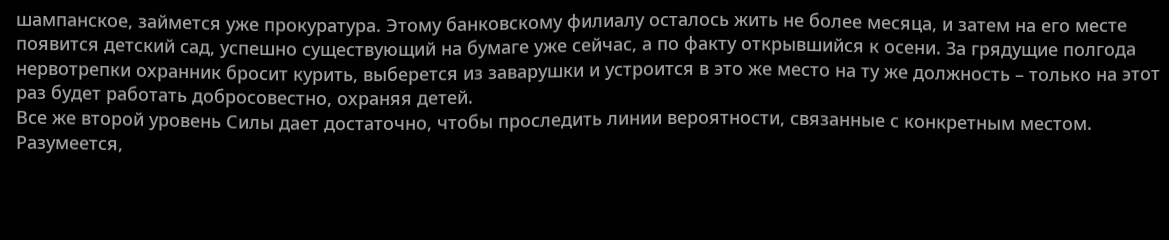шампанское, займется уже прокуратура. Этому банковскому филиалу осталось жить не более месяца, и затем на его месте появится детский сад, успешно существующий на бумаге уже сейчас, а по факту открывшийся к осени. За грядущие полгода нервотрепки охранник бросит курить, выберется из заварушки и устроится в это же место на ту же должность – только на этот раз будет работать добросовестно, охраняя детей.
Все же второй уровень Силы дает достаточно, чтобы проследить линии вероятности, связанные с конкретным местом.
Разумеется,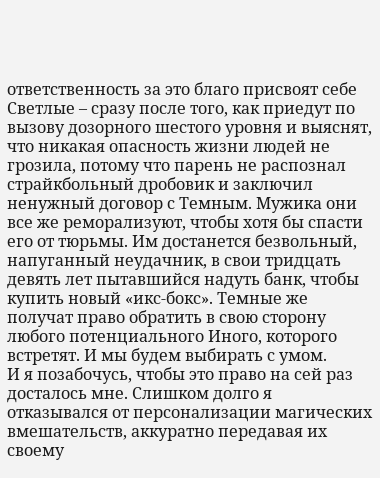ответственность за это благо присвоят себе Светлые – сразу после того, как приедут по вызову дозорного шестого уровня и выяснят, что никакая опасность жизни людей не грозила, потому что парень не распознал страйкбольный дробовик и заключил ненужный договор с Темным. Мужика они все же реморализуют, чтобы хотя бы спасти его от тюрьмы. Им достанется безвольный, напуганный неудачник, в свои тридцать девять лет пытавшийся надуть банк, чтобы купить новый «икс-бокс». Темные же получат право обратить в свою сторону любого потенциального Иного, которого встретят. И мы будем выбирать с умом.
И я позабочусь, чтобы это право на сей раз досталось мне. Слишком долго я отказывался от персонализации магических вмешательств, аккуратно передавая их своему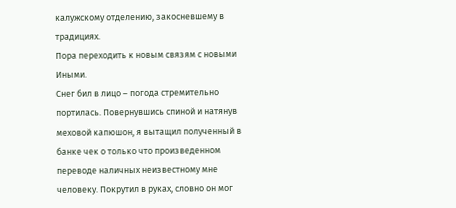калужскому отделению, закосневшему в традициях.
Пора переходить к новым связям с новыми Иными.
Снег бил в лицо – погода стремительно портилась. Повернувшись спиной и натянув меховой капюшон, я вытащил полученный в банке чек о только что произведенном переводе наличных неизвестному мне человеку. Покрутил в руках, словно он мог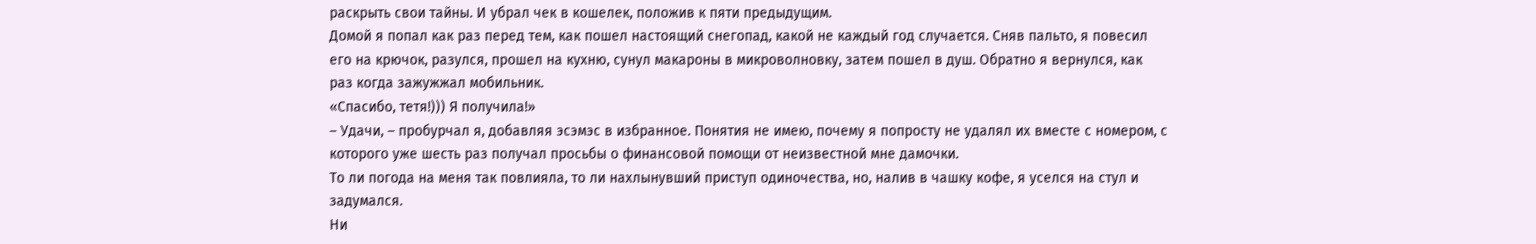раскрыть свои тайны. И убрал чек в кошелек, положив к пяти предыдущим.
Домой я попал как раз перед тем, как пошел настоящий снегопад, какой не каждый год случается. Сняв пальто, я повесил его на крючок, разулся, прошел на кухню, сунул макароны в микроволновку, затем пошел в душ. Обратно я вернулся, как раз когда зажужжал мобильник.
«Спасибо, тетя!))) Я получила!»
– Удачи, – пробурчал я, добавляя эсэмэс в избранное. Понятия не имею, почему я попросту не удалял их вместе с номером, с которого уже шесть раз получал просьбы о финансовой помощи от неизвестной мне дамочки.
То ли погода на меня так повлияла, то ли нахлынувший приступ одиночества, но, налив в чашку кофе, я уселся на стул и задумался.
Ни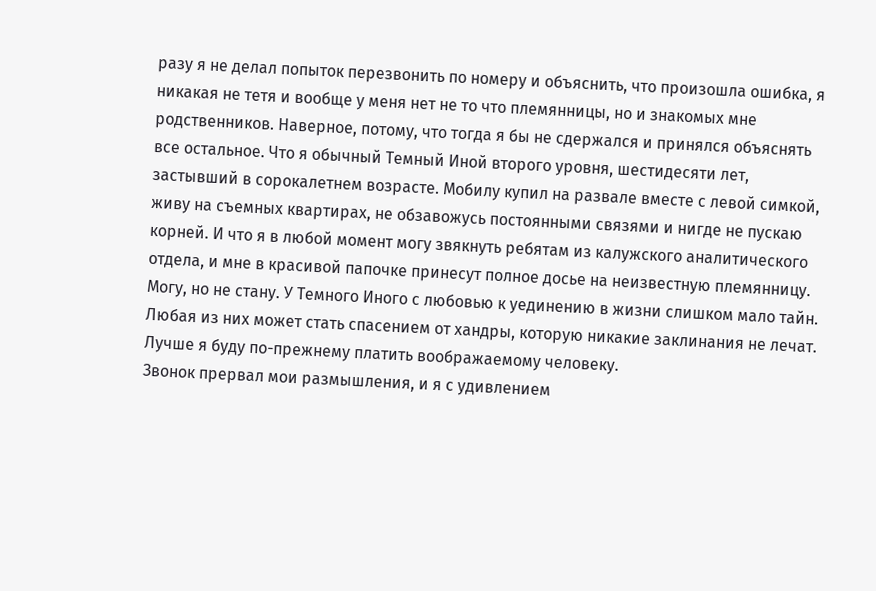разу я не делал попыток перезвонить по номеру и объяснить, что произошла ошибка, я никакая не тетя и вообще у меня нет не то что племянницы, но и знакомых мне родственников. Наверное, потому, что тогда я бы не сдержался и принялся объяснять все остальное. Что я обычный Темный Иной второго уровня, шестидесяти лет, застывший в сорокалетнем возрасте. Мобилу купил на развале вместе с левой симкой, живу на съемных квартирах, не обзавожусь постоянными связями и нигде не пускаю корней. И что я в любой момент могу звякнуть ребятам из калужского аналитического отдела, и мне в красивой папочке принесут полное досье на неизвестную племянницу.
Могу, но не стану. У Темного Иного с любовью к уединению в жизни слишком мало тайн. Любая из них может стать спасением от хандры, которую никакие заклинания не лечат. Лучше я буду по-прежнему платить воображаемому человеку.
Звонок прервал мои размышления, и я с удивлением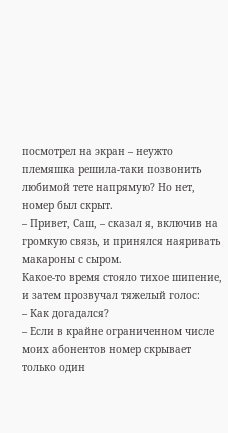посмотрел на экран – неужто племяшка решила-таки позвонить любимой тете напрямую? Но нет, номер был скрыт.
– Привет, Саш, – сказал я, включив на громкую связь, и принялся наяривать макароны с сыром.
Какое-то время стояло тихое шипение, и затем прозвучал тяжелый голос:
– Как догадался?
– Если в крайне ограниченном числе моих абонентов номер скрывает только один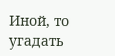Иной, то угадать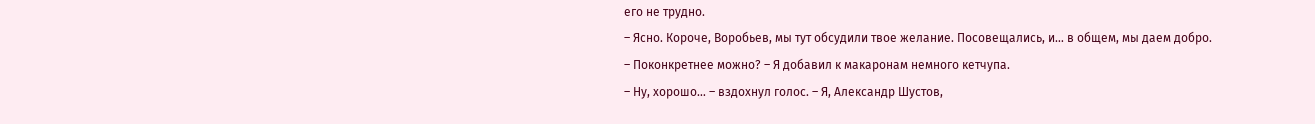его не трудно.
– Ясно. Короче, Воробьев, мы тут обсудили твое желание. Посовещались, и… в общем, мы даем добро.
– Поконкретнее можно? – Я добавил к макаронам немного кетчупа.
– Ну, хорошо… – вздохнул голос. – Я, Александр Шустов,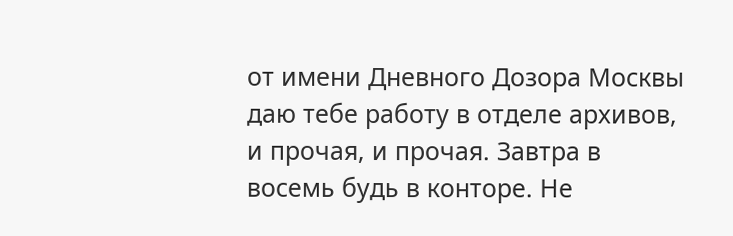от имени Дневного Дозора Москвы даю тебе работу в отделе архивов, и прочая, и прочая. Завтра в восемь будь в конторе. Не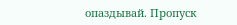опаздывай. Пропуск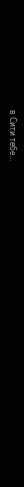в Сити тебе…